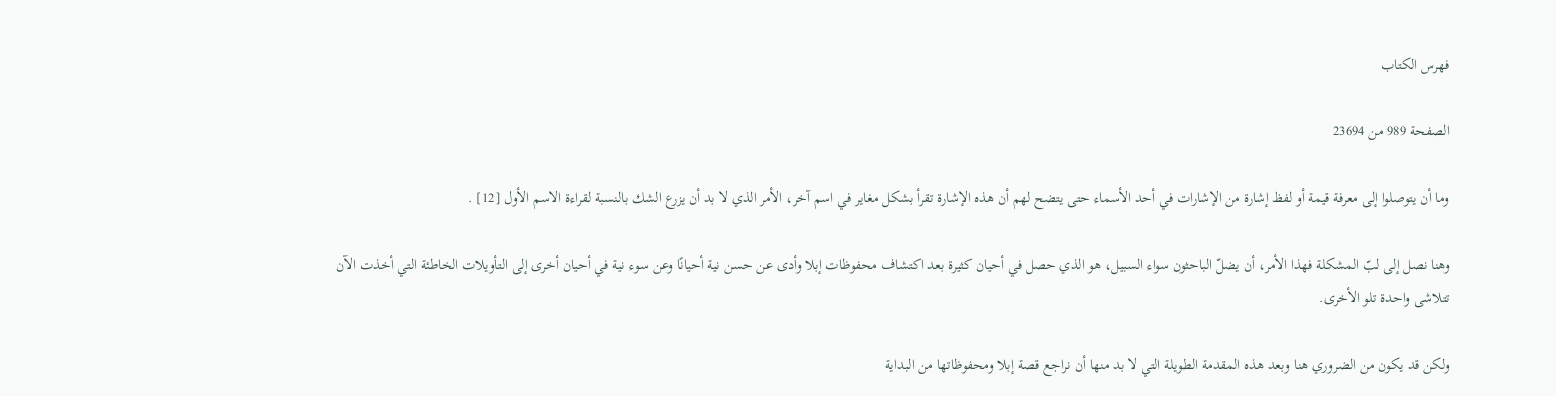فهرس الكتاب

الصفحة 989 من 23694

وما أن يتوصلوا إلى معرفة قيمة أو لفظ إشارة من الإشارات في أحد الأسماء حتى يتضح لهم أن هذه الإشارة تقرأ بشكل مغاير في اسم آخر، الأمر الذي لا بد أن يزرع الشك بالنسبة لقراءة الاسم الأول [12] .

وهنا نصل إلى لبّ المشكلة فهذا الأمر، أن يضلّ الباحثون سواء السبيل، هو الذي حصل في أحيان كثيرة بعد اكتشاف محفوظات إبلا وأدى عن حسن نية أحيانًا وعن سوء نية في أحيان أخرى إلى التأويلات الخاطئة التي أخذت الآن تتلاشى واحدة تلو الأخرى.

ولكن قد يكون من الضروري هنا وبعد هذه المقدمة الطويلة التي لا بد منها أن نراجع قصة إبلا ومحفوظاتها من البداية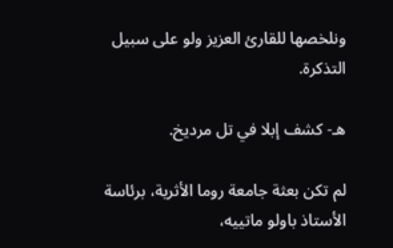ونلخصها للقارئ العزيز ولو على سبيل التذكرة.

هـ- كشف إبلا في تل مرديخ.

لم تكن بعثة جامعة روما الأثرية، برئاسة الأستاذ باولو ماتييه،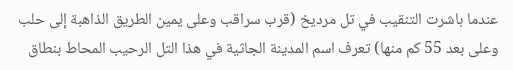عندما باشرت التنقيب في تل مرديخ (قرب سراقب وعلى يمين الطريق الذاهبة إلى حلب وعلى بعد 55 كم منها) تعرف اسم المدينة الجاثية في هذا التل الرحيب المحاط بنطاق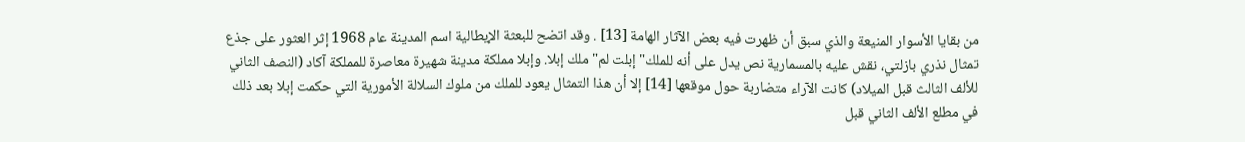من بقايا الأسوار المنيعة والذي سبق أن ظهرت فيه بعض الآثار الهامة [13] . وقد اتضح للبعثة الإيطالية اسم المدينة عام 1968 إثر العثور على جذع تمثال نذري بازلتي، نقش عليه بالمسمارية نص يدل على أنه للملك"إبلت لم"ملك إبلا. وإبلا مملكة مدينة شهيرة معاصرة للمملكة آكاد (النصف الثاني للألف الثالث قبل الميلاد) كانت الآراء متضاربة حول موقعها [14] إلا أن هذا التمثال يعود للملك من ملوك السلالة الأمورية التي حكمت إبلا بعد ذلك في مطلع الألف الثاني قبل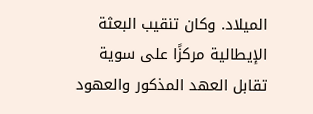الميلاد. وكان تنقيب البعثة الإيطالية مركزًا على سوية تقابل العهد المذكور والعهود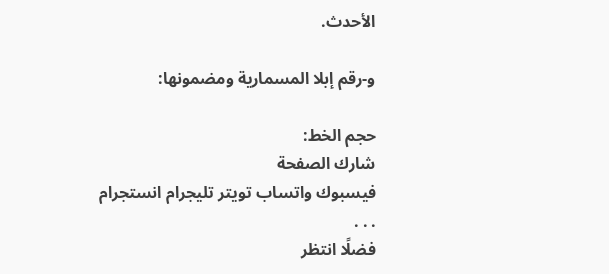الأحدث.

و-رقم إبلا المسمارية ومضمونها:

حجم الخط:
شارك الصفحة
فيسبوك واتساب تويتر تليجرام انستجرام
. . .
فضلًا انتظر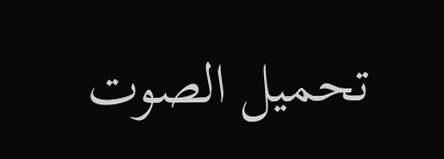تحميل الصوت